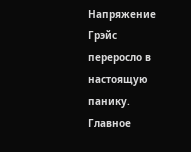Напряжение Грэйс переросло в настоящую панику.
Главное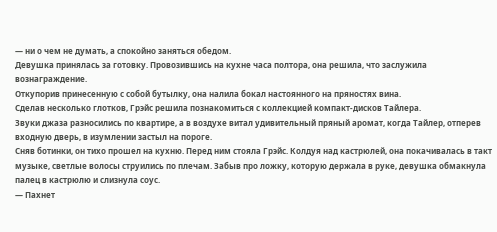— ни о чем не думать, а спокойно заняться обедом.
Девушка принялась за готовку. Провозившись на кухне часа полтора, она решила, что заслужила вознаграждение.
Откупорив принесенную с собой бутылку, она налила бокал настоянного на пряностях вина.
Сделав несколько глотков, Грэйс решила познакомиться с коллекцией компакт-дисков Тайлера.
Звуки джаза разносились по квартире, а в воздухе витал удивительный пряный аромат, когда Тайлер, отперев входную дверь, в изумлении застыл на пороге.
Сняв ботинки, он тихо прошел на кухню. Перед ним стояла Грэйс. Колдуя над кастрюлей, она покачивалась в такт музыке, светлые волосы струились по плечам. Забыв про ложку, которую держала в руке, девушка обмакнула палец в кастрюлю и слизнула соус.
— Пахнет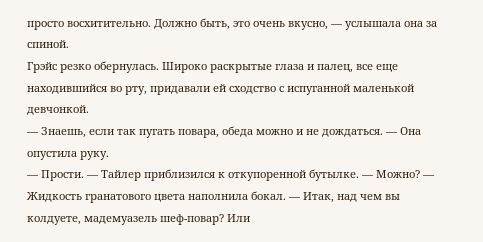просто восхитительно. Должно быть, это очень вкусно, — услышала она за спиной.
Грэйс резко обернулась. Широко раскрытые глаза и палец, все еще находившийся во рту, придавали ей сходство с испуганной маленькой девчонкой.
— Знаешь, если так пугать повара, обеда можно и не дождаться. — Она опустила руку.
— Прости. — Тайлер приблизился к откупоренной бутылке. — Можно? — Жидкость гранатового цвета наполнила бокал. — Итак, над чем вы колдуете, мадемуазель шеф-повар? Или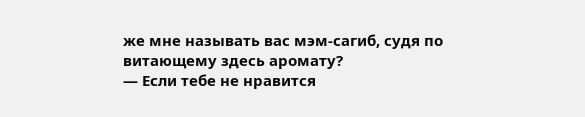же мне называть вас мэм-сагиб, судя по витающему здесь аромату?
— Если тебе не нравится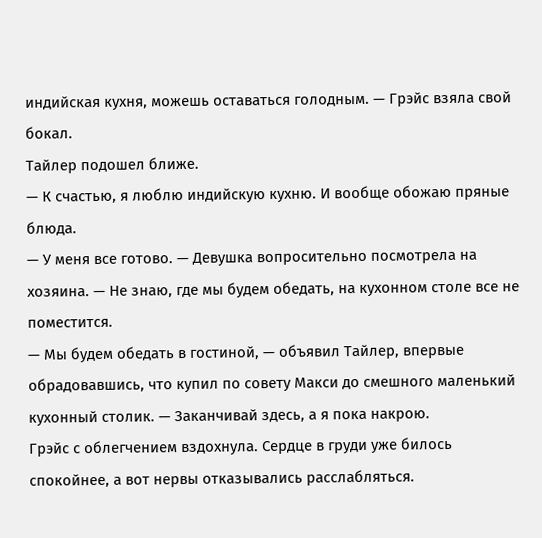индийская кухня, можешь оставаться голодным. — Грэйс взяла свой бокал.
Тайлер подошел ближе.
— К счастью, я люблю индийскую кухню. И вообще обожаю пряные блюда.
— У меня все готово. — Девушка вопросительно посмотрела на хозяина. — Не знаю, где мы будем обедать, на кухонном столе все не поместится.
— Мы будем обедать в гостиной, — объявил Тайлер, впервые обрадовавшись, что купил по совету Макси до смешного маленький кухонный столик. — Заканчивай здесь, а я пока накрою.
Грэйс с облегчением вздохнула. Сердце в груди уже билось спокойнее, а вот нервы отказывались расслабляться.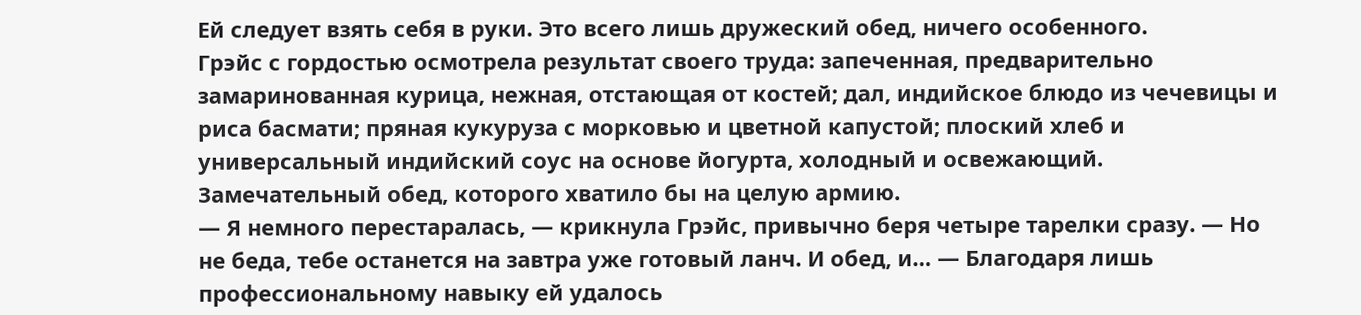Ей следует взять себя в руки. Это всего лишь дружеский обед, ничего особенного.
Грэйс с гордостью осмотрела результат своего труда: запеченная, предварительно замаринованная курица, нежная, отстающая от костей; дал, индийское блюдо из чечевицы и риса басмати; пряная кукуруза с морковью и цветной капустой; плоский хлеб и универсальный индийский соус на основе йогурта, холодный и освежающий. Замечательный обед, которого хватило бы на целую армию.
— Я немного перестаралась, — крикнула Грэйс, привычно беря четыре тарелки сразу. — Но не беда, тебе останется на завтра уже готовый ланч. И обед, и… — Благодаря лишь профессиональному навыку ей удалось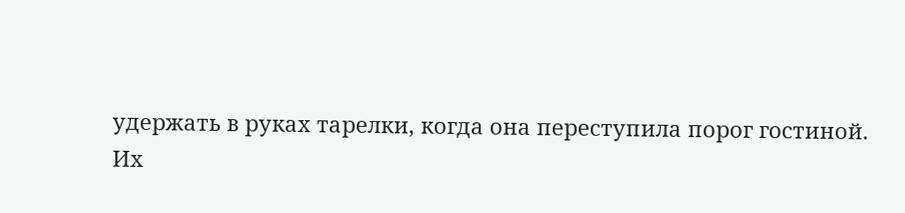удержать в руках тарелки, когда она переступила порог гостиной.
Их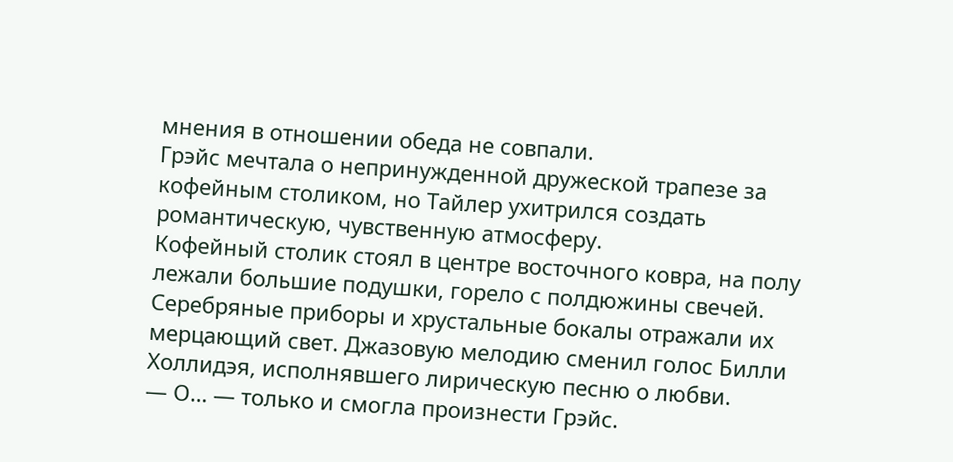мнения в отношении обеда не совпали.
Грэйс мечтала о непринужденной дружеской трапезе за кофейным столиком, но Тайлер ухитрился создать романтическую, чувственную атмосферу.
Кофейный столик стоял в центре восточного ковра, на полу лежали большие подушки, горело с полдюжины свечей. Серебряные приборы и хрустальные бокалы отражали их мерцающий свет. Джазовую мелодию сменил голос Билли Холлидэя, исполнявшего лирическую песню о любви.
— О… — только и смогла произнести Грэйс.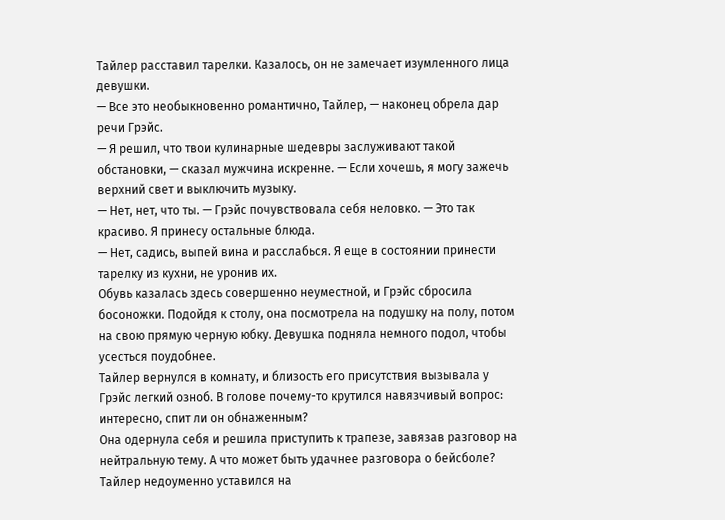Тайлер расставил тарелки. Казалось, он не замечает изумленного лица девушки.
— Все это необыкновенно романтично, Тайлер, — наконец обрела дар речи Грэйс.
— Я решил, что твои кулинарные шедевры заслуживают такой обстановки, — сказал мужчина искренне. — Если хочешь, я могу зажечь верхний свет и выключить музыку.
— Нет, нет, что ты. — Грэйс почувствовала себя неловко. — Это так красиво. Я принесу остальные блюда.
— Нет, садись, выпей вина и расслабься. Я еще в состоянии принести тарелку из кухни, не уронив их.
Обувь казалась здесь совершенно неуместной, и Грэйс сбросила босоножки. Подойдя к столу, она посмотрела на подушку на полу, потом на свою прямую черную юбку. Девушка подняла немного подол, чтобы усесться поудобнее.
Тайлер вернулся в комнату, и близость его присутствия вызывала у Грэйс легкий озноб. В голове почему-то крутился навязчивый вопрос: интересно, спит ли он обнаженным?
Она одернула себя и решила приступить к трапезе, завязав разговор на нейтральную тему. А что может быть удачнее разговора о бейсболе?
Тайлер недоуменно уставился на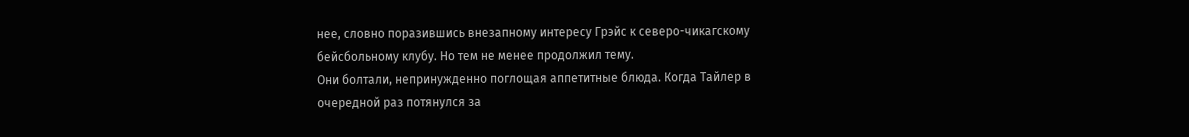нее, словно поразившись внезапному интересу Грэйс к северо-чикагскому бейсбольному клубу. Но тем не менее продолжил тему.
Они болтали, непринужденно поглощая аппетитные блюда. Когда Тайлер в очередной раз потянулся за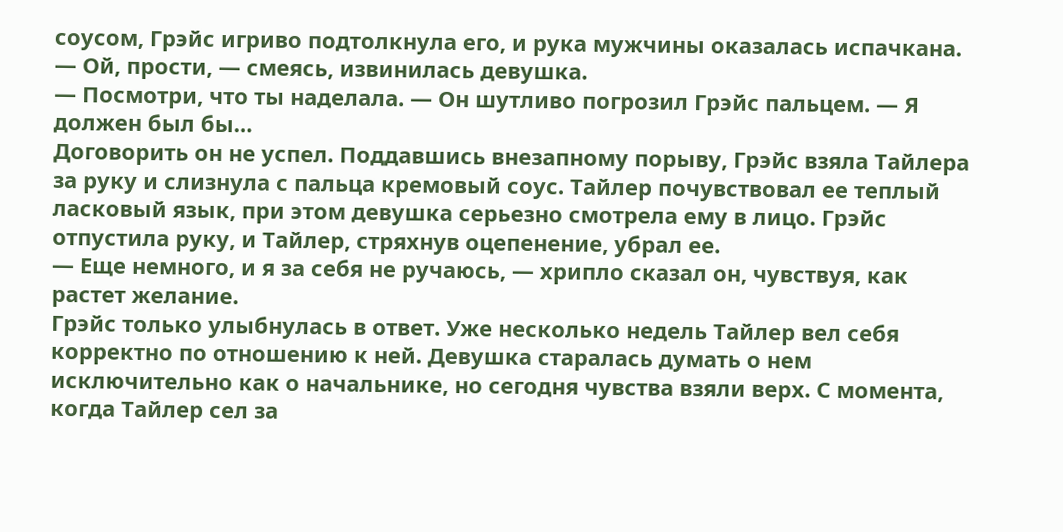соусом, Грэйс игриво подтолкнула его, и рука мужчины оказалась испачкана.
— Ой, прости, — смеясь, извинилась девушка.
— Посмотри, что ты наделала. — Он шутливо погрозил Грэйс пальцем. — Я должен был бы…
Договорить он не успел. Поддавшись внезапному порыву, Грэйс взяла Тайлера за руку и слизнула с пальца кремовый соус. Тайлер почувствовал ее теплый ласковый язык, при этом девушка серьезно смотрела ему в лицо. Грэйс отпустила руку, и Тайлер, стряхнув оцепенение, убрал ее.
— Еще немного, и я за себя не ручаюсь, — хрипло сказал он, чувствуя, как растет желание.
Грэйс только улыбнулась в ответ. Уже несколько недель Тайлер вел себя корректно по отношению к ней. Девушка старалась думать о нем исключительно как о начальнике, но сегодня чувства взяли верх. С момента, когда Тайлер сел за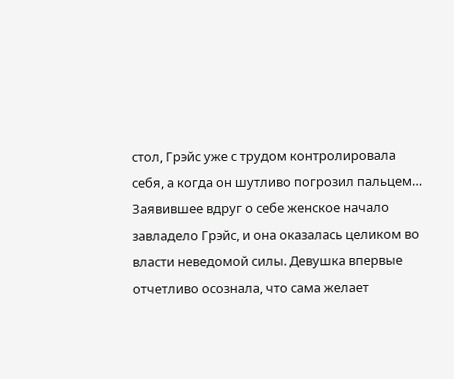стол, Грэйс уже с трудом контролировала себя, а когда он шутливо погрозил пальцем…
Заявившее вдруг о себе женское начало завладело Грэйс, и она оказалась целиком во власти неведомой силы. Девушка впервые отчетливо осознала, что сама желает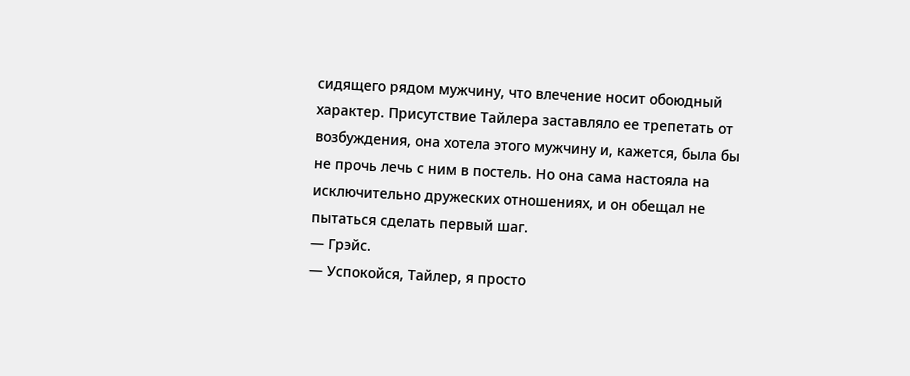сидящего рядом мужчину, что влечение носит обоюдный характер. Присутствие Тайлера заставляло ее трепетать от возбуждения, она хотела этого мужчину и, кажется, была бы не прочь лечь с ним в постель. Но она сама настояла на исключительно дружеских отношениях, и он обещал не пытаться сделать первый шаг.
— Грэйс.
— Успокойся, Тайлер, я просто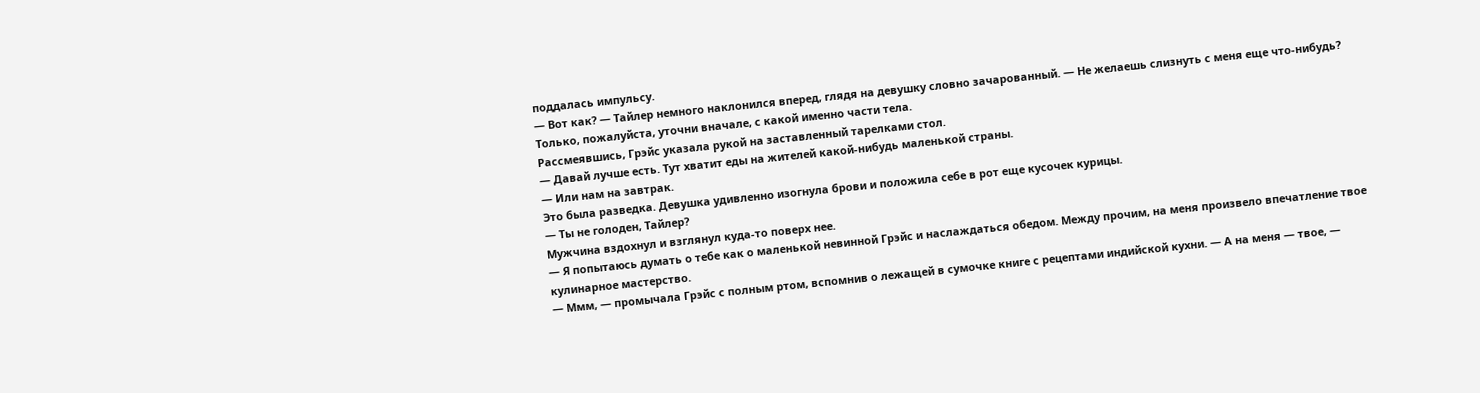поддалась импульсу.
— Вот как? — Тайлер немного наклонился вперед, глядя на девушку словно зачарованный. — Не желаешь слизнуть с меня еще что-нибудь? Только, пожалуйста, уточни вначале, с какой именно части тела.
Рассмеявшись, Грэйс указала рукой на заставленный тарелками стол.
— Давай лучше есть. Тут хватит еды на жителей какой-нибудь маленькой страны.
— Или нам на завтрак.
Это была разведка. Девушка удивленно изогнула брови и положила себе в рот еще кусочек курицы.
— Ты не голоден, Тайлер?
Мужчина вздохнул и взглянул куда-то поверх нее.
— Я попытаюсь думать о тебе как о маленькой невинной Грэйс и наслаждаться обедом. Между прочим, на меня произвело впечатление твое кулинарное мастерство.
— Ммм, — промычала Грэйс с полным ртом, вспомнив о лежащей в сумочке книге с рецептами индийской кухни. — А на меня — твое, —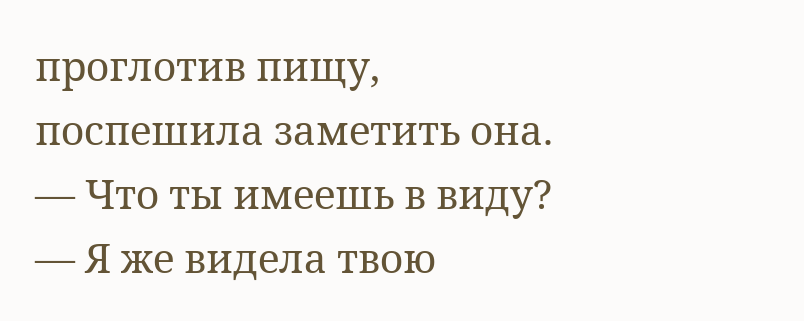проглотив пищу, поспешила заметить она.
— Что ты имеешь в виду?
— Я же видела твою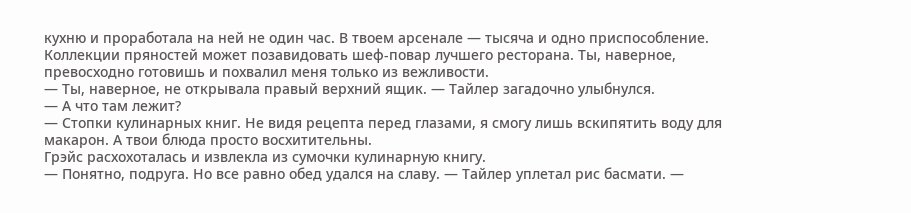кухню и проработала на ней не один час. В твоем арсенале — тысяча и одно приспособление. Коллекции пряностей может позавидовать шеф-повар лучшего ресторана. Ты, наверное, превосходно готовишь и похвалил меня только из вежливости.
— Ты, наверное, не открывала правый верхний ящик. — Тайлер загадочно улыбнулся.
— А что там лежит?
— Стопки кулинарных книг. Не видя рецепта перед глазами, я смогу лишь вскипятить воду для макарон. А твои блюда просто восхитительны.
Грэйс расхохоталась и извлекла из сумочки кулинарную книгу.
— Понятно, подруга. Но все равно обед удался на славу. — Тайлер уплетал рис басмати. —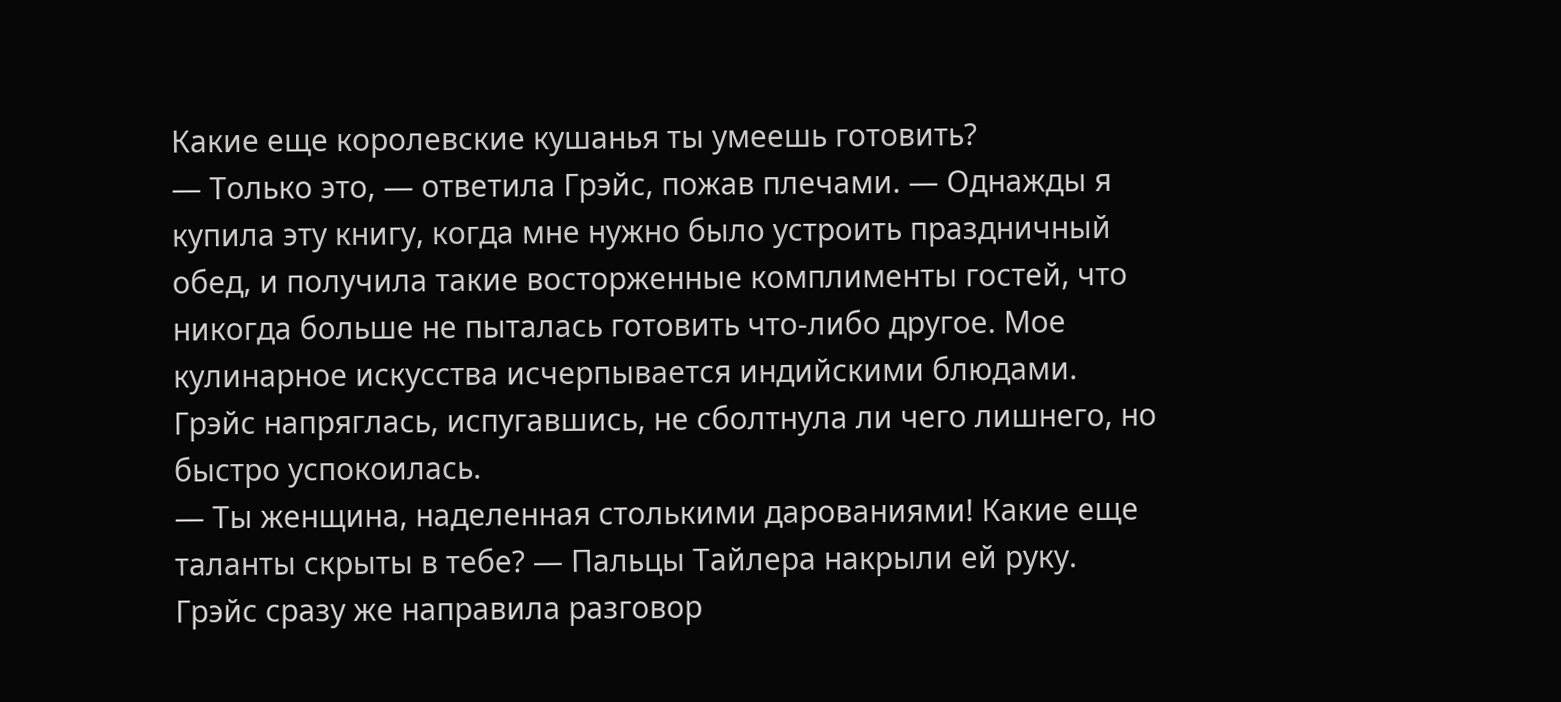Какие еще королевские кушанья ты умеешь готовить?
— Только это, — ответила Грэйс, пожав плечами. — Однажды я купила эту книгу, когда мне нужно было устроить праздничный обед, и получила такие восторженные комплименты гостей, что никогда больше не пыталась готовить что-либо другое. Мое кулинарное искусства исчерпывается индийскими блюдами.
Грэйс напряглась, испугавшись, не сболтнула ли чего лишнего, но быстро успокоилась.
— Ты женщина, наделенная столькими дарованиями! Какие еще таланты скрыты в тебе? — Пальцы Тайлера накрыли ей руку.
Грэйс сразу же направила разговор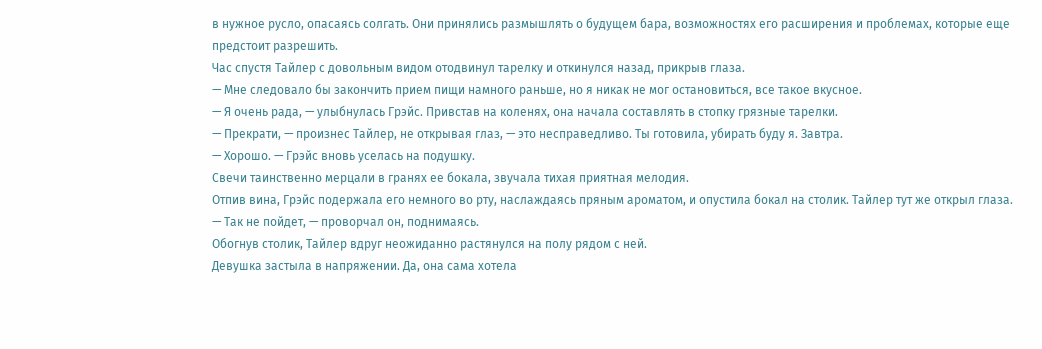в нужное русло, опасаясь солгать. Они принялись размышлять о будущем бара, возможностях его расширения и проблемах, которые еще предстоит разрешить.
Час спустя Тайлер с довольным видом отодвинул тарелку и откинулся назад, прикрыв глаза.
— Мне следовало бы закончить прием пищи намного раньше, но я никак не мог остановиться, все такое вкусное.
— Я очень рада, — улыбнулась Грэйс. Привстав на коленях, она начала составлять в стопку грязные тарелки.
— Прекрати, — произнес Тайлер, не открывая глаз, — это несправедливо. Ты готовила, убирать буду я. Завтра.
— Хорошо. — Грэйс вновь уселась на подушку.
Свечи таинственно мерцали в гранях ее бокала, звучала тихая приятная мелодия.
Отпив вина, Грэйс подержала его немного во рту, наслаждаясь пряным ароматом, и опустила бокал на столик. Тайлер тут же открыл глаза.
— Так не пойдет, — проворчал он, поднимаясь.
Обогнув столик, Тайлер вдруг неожиданно растянулся на полу рядом с ней.
Девушка застыла в напряжении. Да, она сама хотела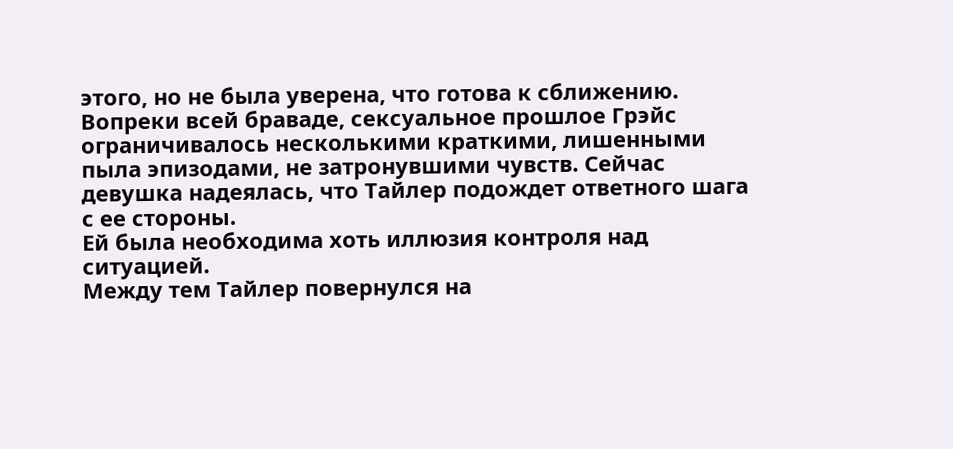этого, но не была уверена, что готова к сближению. Вопреки всей браваде, сексуальное прошлое Грэйс ограничивалось несколькими краткими, лишенными пыла эпизодами, не затронувшими чувств. Сейчас девушка надеялась, что Тайлер подождет ответного шага с ее стороны.
Ей была необходима хоть иллюзия контроля над ситуацией.
Между тем Тайлер повернулся на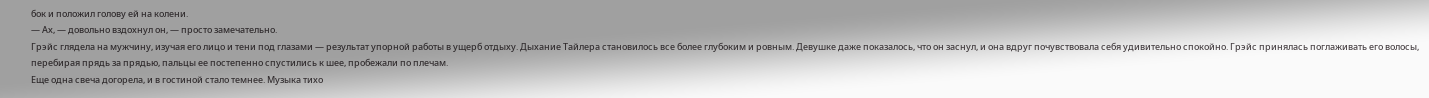бок и положил голову ей на колени.
— Ах, — довольно вздохнул он, — просто замечательно.
Грэйс глядела на мужчину, изучая его лицо и тени под глазами — результат упорной работы в ущерб отдыху. Дыхание Тайлера становилось все более глубоким и ровным. Девушке даже показалось, что он заснул, и она вдруг почувствовала себя удивительно спокойно. Грэйс принялась поглаживать его волосы, перебирая прядь за прядью, пальцы ее постепенно спустились к шее, пробежали по плечам.
Еще одна свеча догорела, и в гостиной стало темнее. Музыка тихо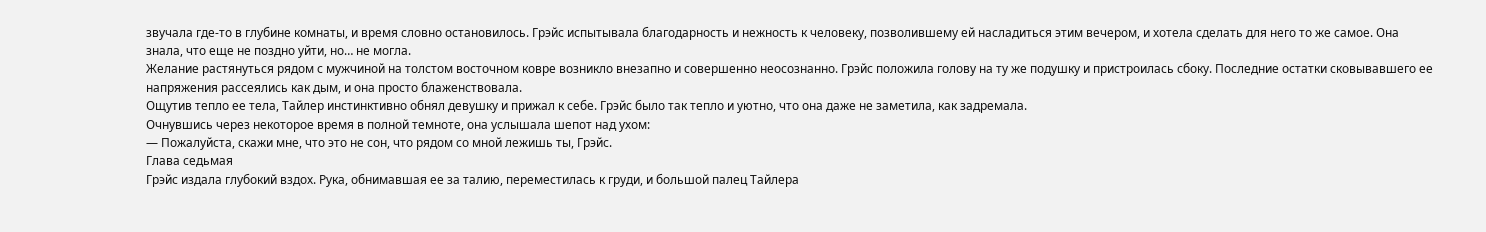звучала где-то в глубине комнаты, и время словно остановилось. Грэйс испытывала благодарность и нежность к человеку, позволившему ей насладиться этим вечером, и хотела сделать для него то же самое. Она знала, что еще не поздно уйти, но… не могла.
Желание растянуться рядом с мужчиной на толстом восточном ковре возникло внезапно и совершенно неосознанно. Грэйс положила голову на ту же подушку и пристроилась сбоку. Последние остатки сковывавшего ее напряжения рассеялись как дым, и она просто блаженствовала.
Ощутив тепло ее тела, Тайлер инстинктивно обнял девушку и прижал к себе. Грэйс было так тепло и уютно, что она даже не заметила, как задремала.
Очнувшись через некоторое время в полной темноте, она услышала шепот над ухом:
— Пожалуйста, скажи мне, что это не сон, что рядом со мной лежишь ты, Грэйс.
Глава седьмая
Грэйс издала глубокий вздох. Рука, обнимавшая ее за талию, переместилась к груди, и большой палец Тайлера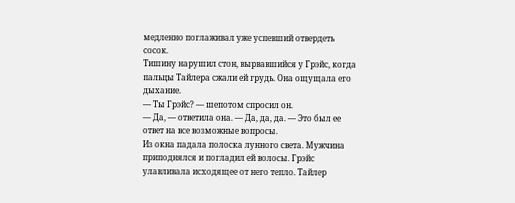медленно поглаживал уже успевший отвердеть сосок.
Тишину нарушил стон, вырвавшийся у Грэйс, когда пальцы Тайлера сжали ей грудь. Она ощущала его дыхание.
— Ты Грэйс? — шепотом спросил он.
— Да, — ответила она. — Да, да, да. — Это был ее ответ на все возможные вопросы.
Из окна падала полоска лунного света. Мужчина приподнялся и погладил ей волосы. Грэйс улавливала исходящее от него тепло. Тайлер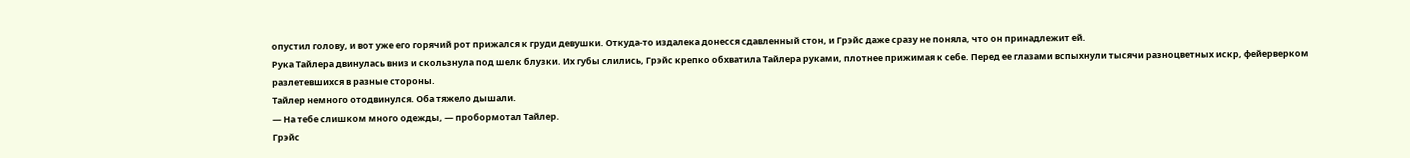опустил голову, и вот уже его горячий рот прижался к груди девушки. Откуда-то издалека донесся сдавленный стон, и Грэйс даже сразу не поняла, что он принадлежит ей.
Рука Тайлера двинулась вниз и скользнула под шелк блузки. Их губы слились, Грэйс крепко обхватила Тайлера руками, плотнее прижимая к себе. Перед ее глазами вспыхнули тысячи разноцветных искр, фейерверком разлетевшихся в разные стороны.
Тайлер немного отодвинулся. Оба тяжело дышали.
— На тебе слишком много одежды, — пробормотал Тайлер.
Грэйс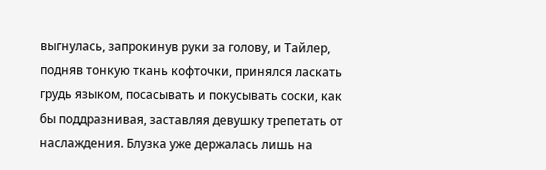выгнулась, запрокинув руки за голову, и Тайлер, подняв тонкую ткань кофточки, принялся ласкать грудь языком, посасывать и покусывать соски, как бы поддразнивая, заставляя девушку трепетать от наслаждения. Блузка уже держалась лишь на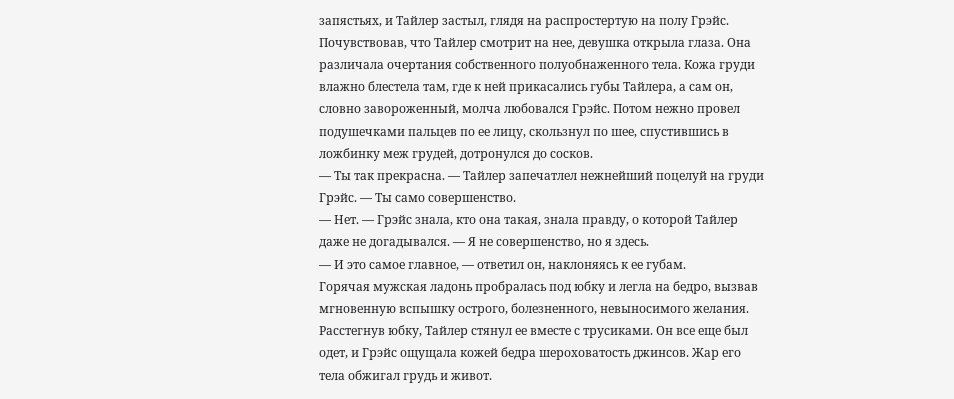запястьях, и Тайлер застыл, глядя на распростертую на полу Грэйс.
Почувствовав, что Тайлер смотрит на нее, девушка открыла глаза. Она различала очертания собственного полуобнаженного тела. Кожа груди влажно блестела там, где к ней прикасались губы Тайлера, а сам он, словно завороженный, молча любовался Грэйс. Потом нежно провел подушечками пальцев по ее лицу, скользнул по шее, спустившись в ложбинку меж грудей, дотронулся до сосков.
— Ты так прекрасна. — Тайлер запечатлел нежнейший поцелуй на груди Грэйс. — Ты само совершенство.
— Нет. — Грэйс знала, кто она такая, знала правду, о которой Тайлер даже не догадывался. — Я не совершенство, но я здесь.
— И это самое главное, — ответил он, наклоняясь к ее губам.
Горячая мужская ладонь пробралась под юбку и легла на бедро, вызвав мгновенную вспышку острого, болезненного, невыносимого желания.
Расстегнув юбку, Тайлер стянул ее вместе с трусиками. Он все еще был одет, и Грэйс ощущала кожей бедра шероховатость джинсов. Жар его тела обжигал грудь и живот.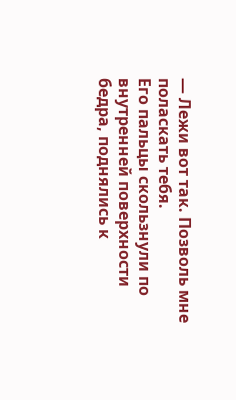— Лежи вот так. Позволь мне поласкать тебя.
Его пальцы скользнули по внутренней поверхности бедра, поднялись к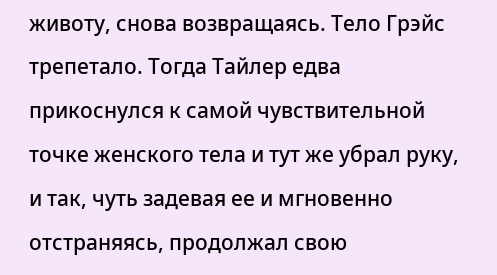животу, снова возвращаясь. Тело Грэйс трепетало. Тогда Тайлер едва прикоснулся к самой чувствительной точке женского тела и тут же убрал руку, и так, чуть задевая ее и мгновенно отстраняясь, продолжал свою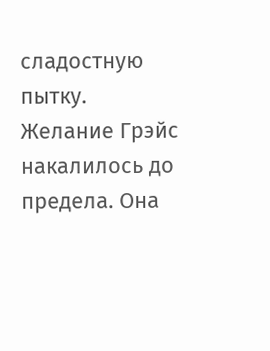сладостную пытку.
Желание Грэйс накалилось до предела. Она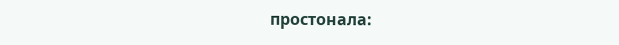простонала: